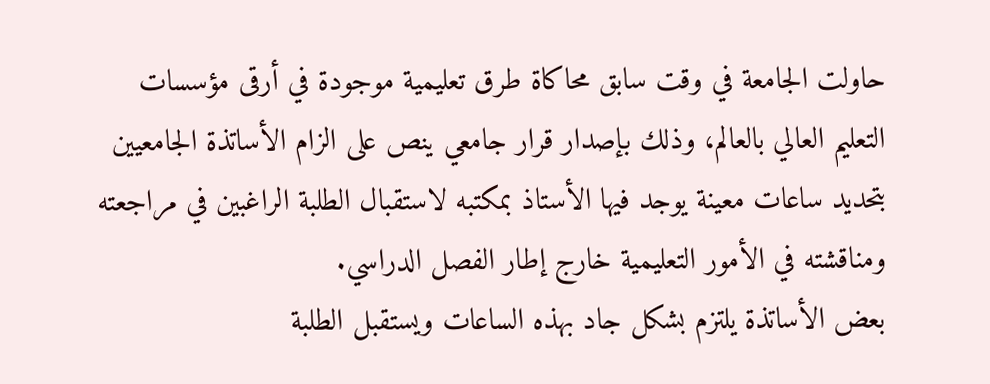حاولت الجامعة في وقت سابق محاكاة طرق تعليمية موجودة في أرقى مؤسسات التعليم العالي بالعالم، وذلك بإصدار قرار جامعي ينص على الزام الأساتذة الجامعيين بتحديد ساعات معينة يوجد فيها الأستاذ بمكتبه لاستقبال الطلبة الراغبين في مراجعته ومناقشته في الأمور التعليمية خارج إطار الفصل الدراسي.
بعض الأساتذة يلتزم بشكل جاد بهذه الساعات ويستقبل الطلبة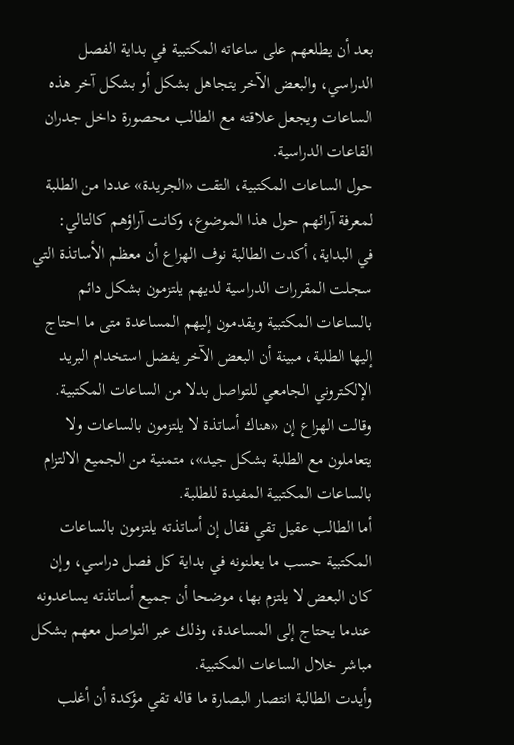بعد أن يطلعهم على ساعاته المكتبية في بداية الفصل الدراسي، والبعض الآخر يتجاهل بشكل أو بشكل آخر هذه الساعات ويجعل علاقته مع الطالب محصورة داخل جدران القاعات الدراسية.
حول الساعات المكتبية، التقت «الجريدة» عددا من الطلبة لمعرفة آرائهم حول هذا الموضوع، وكانت آراؤهم كالتالي:
في البداية، أكدت الطالبة نوف الهزاع أن معظم الأساتذة التي سجلت المقررات الدراسية لديهم يلتزمون بشكل دائم بالساعات المكتبية ويقدمون إليهم المساعدة متى ما احتاج إليها الطلبة، مبينة أن البعض الآخر يفضل استخدام البريد الإلكتروني الجامعي للتواصل بدلا من الساعات المكتبية.
وقالت الهزاع إن «هناك أساتذة لا يلتزمون بالساعات ولا يتعاملون مع الطلبة بشكل جيد»، متمنية من الجميع الالتزام بالساعات المكتبية المفيدة للطلبة.
أما الطالب عقيل تقي فقال إن أساتذته يلتزمون بالساعات المكتبية حسب ما يعلنونه في بداية كل فصل دراسي، وإن كان البعض لا يلتزم بها، موضحا أن جميع أساتذته يساعدونه عندما يحتاج إلى المساعدة، وذلك عبر التواصل معهم بشكل مباشر خلال الساعات المكتبية.
وأيدت الطالبة انتصار البصارة ما قاله تقي مؤكدة أن أغلب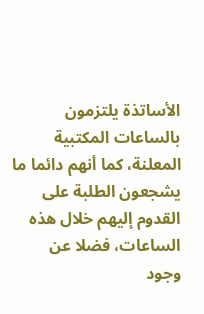الأساتذة يلتزمون بالساعات المكتبية المعلنة، كما أنهم دائما ما يشجعون الطلبة على القدوم إليهم خلال هذه الساعات، فضلا عن وجود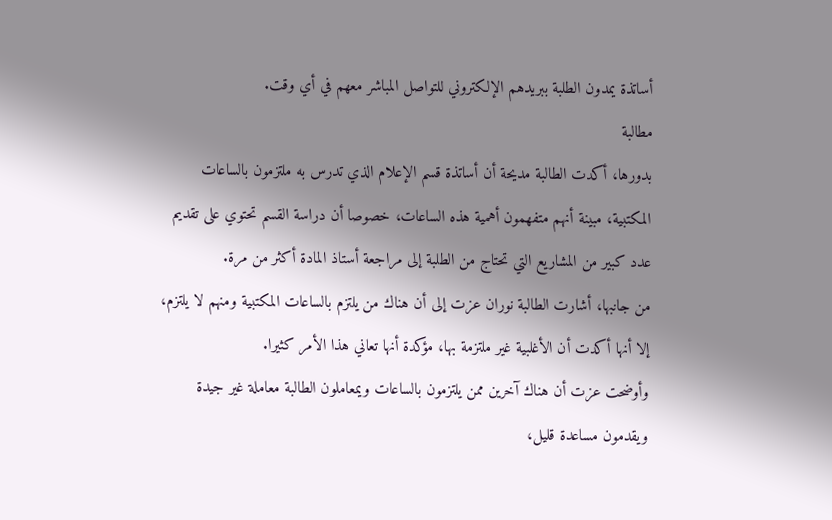أساتذة يمدون الطلبة ببريدهم الإلكتروني للتواصل المباشر معهم في أي وقت.
مطالبة
بدورها، أكدت الطالبة مديحة أن أساتذة قسم الإعلام الذي تدرس به ملتزمون بالساعات المكتبية، مبينة أنهم متفهمون أهمية هذه الساعات، خصوصا أن دراسة القسم تحتوي على تقديم عدد كبير من المشاريع التي تحتاج من الطلبة إلى مراجعة أستاذ المادة أكثر من مرة.
من جانبها، أشارت الطالبة نوران عزت إلى أن هناك من يلتزم بالساعات المكتبية ومنهم لا يلتزم، إلا أنها أكدت أن الأغلبية غير ملتزمة بها، مؤكدة أنها تعاني هذا الأمر كثيرا.
وأوضحت عزت أن هناك آخرين ممن يلتزمون بالساعات ويمعاملون الطالبة معاملة غير جيدة ويقدمون مساعدة قليل،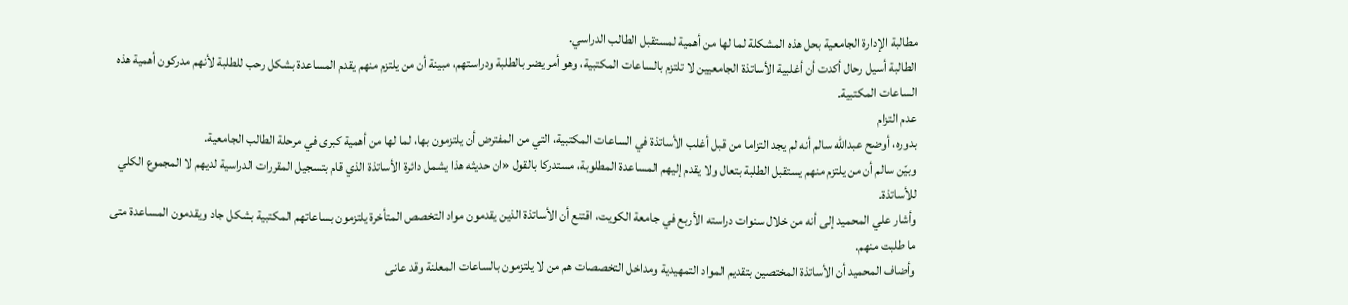مطالبة الإدارة الجامعية بحل هذه المشكلة لما لها من أهمية لمستقبل الطالب الدراسي.
الطالبة أسيل رحال أكدت أن أغلبية الأساتذة الجامعيين لا تلتزم بالساعات المكتبية، وهو أمر يضر بالطلبة ودراستهم، مبينة أن من يلتزم منهم يقدم المساعدة بشكل رحب للطلبة لأنهم مدركون أهمية هذه الساعات المكتبية.
عدم التزام
بدوره، أوضح عبدالله سالم أنه لم يجد التزاما من قبل أغلب الأساتذة في الساعات المكتبية، التي من المفترض أن يلتزمون بها، لما لها من أهمية كبرى في مرحلة الطالب الجامعية.
وبيّن سالم أن من يلتزم منهم يستقبل الطلبة بتعال ولا يقدم إليهم المساعدة المطلوبة، مستدركا بالقول «ان حديثه هذا يشمل دائرة الأساتذة الذي قام بتسجيل المقررات الدراسية لديهم لا المجموع الكلي للأساتذة.
وأشار علي المحميد إلى أنه من خلال سنوات دراسته الأربع في جامعة الكويت، اقتنع أن الأساتذة الذين يقدمون مواد التخصص المتأخرة يلتزمون بساعاتهم المكتبية بشكل جاد ويقدمون المساعدة متى ما طلبت منهم.
وأضاف المحميد أن الأساتذة المختصين بتقديم المواد التمهيدية ومداخل التخصصات هم من لا يلتزمون بالساعات المعلنة وقد عانى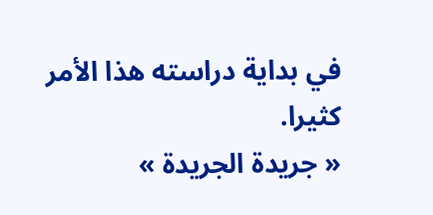في بداية دراسته هذا الأمر كثيرا.
« جريدة الجريدة »